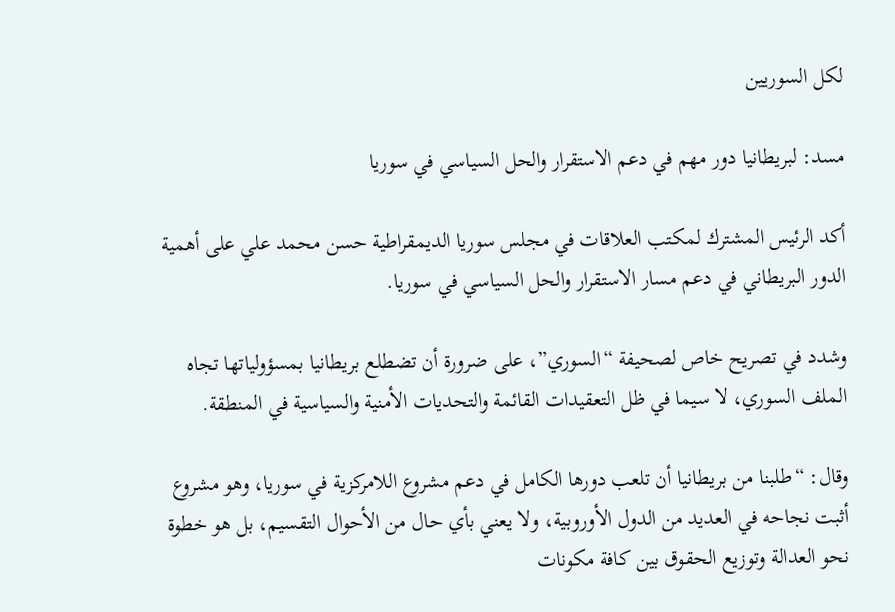لكل السوريين

مسد: لبريطانيا دور مهم في دعم الاستقرار والحل السياسي في سوريا

أكد الرئيس المشترك لمكتب العلاقات في مجلس سوريا الديمقراطية حسن محمد علي على أهمية الدور البريطاني في دعم مسار الاستقرار والحل السياسي في سوريا.

وشدد في تصريح خاص لصحيفة “السوري”، على ضرورة أن تضطلع بريطانيا بمسؤولياتها تجاه الملف السوري، لا سيما في ظل التعقيدات القائمة والتحديات الأمنية والسياسية في المنطقة.

وقال: “طلبنا من بريطانيا أن تلعب دورها الكامل في دعم مشروع اللامركزية في سوريا، وهو مشروع أثبت نجاحه في العديد من الدول الأوروبية، ولا يعني بأي حال من الأحوال التقسيم، بل هو خطوة نحو العدالة وتوزيع الحقوق بين كافة مكونات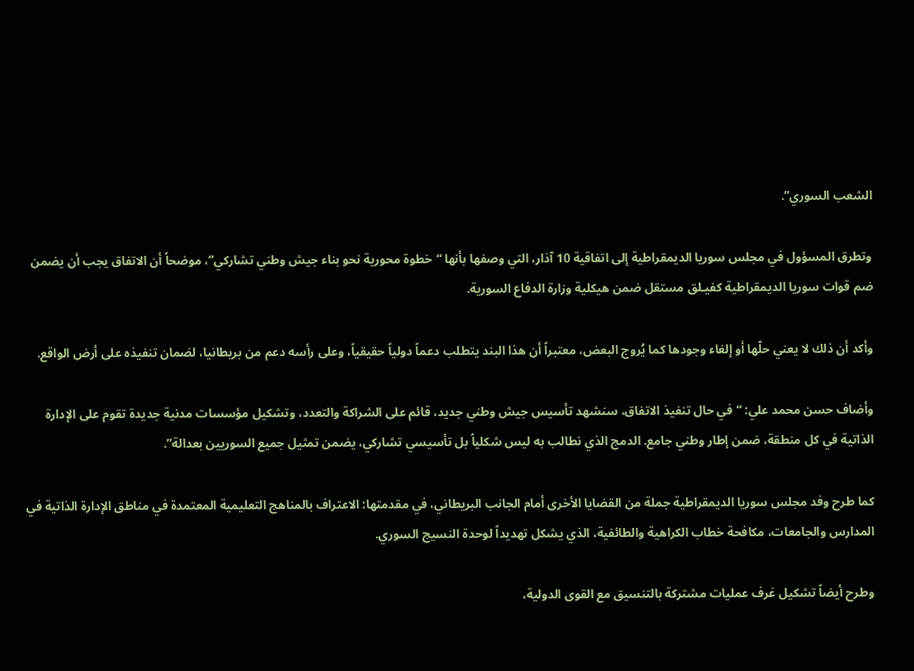الشعب السوري”.

وتطرق المسؤول في مجلس سوريا الديمقراطية إلى اتفاقية 10 آذار، التي وصفها بأنها “خطوة محورية نحو بناء جيش وطني تشاركي”، موضحاً أن الاتفاق يجب أن يضمن ضم قوات سوريا الديمقراطية كفيـلق مستقل ضمن هيكلية وزارة الدفاع السورية.

وأكد أن ذلك لا يعني حلّها أو إلغاء وجودها كما يُروج البعض، معتبراً أن هذا البند يتطلب دعماً دولياً حقيقياً، وعلى رأسه دعم من بريطانيا، لضمان تنفيذه على أرض الواقع.

وأضاف حسن محمد علي: “في حال تنفيذ الاتفاق، سنشهد تأسيس جيش وطني جديد، قائم على الشراكة والتعدد، وتشكيل مؤسسات مدنية جديدة تقوم على الإدارة الذاتية في كل منطقة، ضمن إطار وطني جامع. الدمج الذي نطالب به ليس شكلياً بل تأسيسي تشاركي، يضمن تمثيل جميع السوريين بعدالة”.

كما طرح وفد مجلس سوريا الديمقراطية جملة من القضايا الأخرى أمام الجانب البريطاني، في مقدمتها: الاعتراف بالمناهج التعليمية المعتمدة في مناطق الإدارة الذاتية في المدارس والجامعات، مكافحة خطاب الكراهية والطائفية، الذي يشكل تهديداً لوحدة النسيج السوري.

وطرح أيضاً تشكيل غرف عمليات مشتركة بالتنسيق مع القوى الدولية،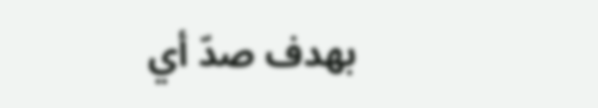بهدف صدّ أي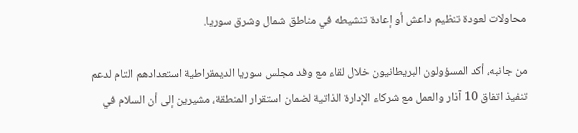محاولات لعودة تنظيم داعش أو إعادة تنشيطه في مناطق شمال وشرق سوريا.

من جانبه، أكد المسؤولون البريطانيون خلال لقاء مع وفد مجلس سوريا الديمقراطية استعدادهم التام لدعم تنفيذ اتفاق 10 آذار والعمل مع شركاء الإدارة الذاتية لضمان استقرار المنطقة، مشيرين إلى أن السلام في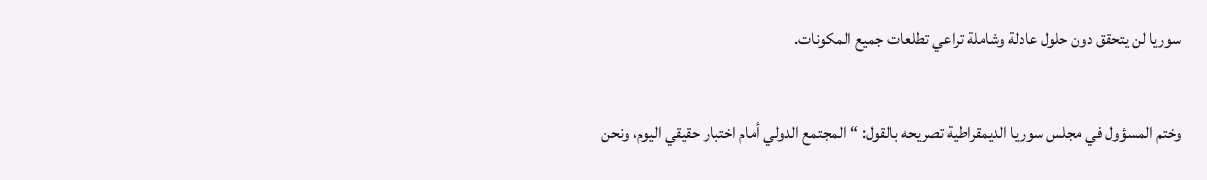سوريا لن يتحقق دون حلول عادلة وشاملة تراعي تطلعات جميع المكونات.

وختم المسؤول في مجلس سوريا الديمقراطية تصريحه بالقول: “المجتمع الدولي أمام اختبار حقيقي اليوم، ونحن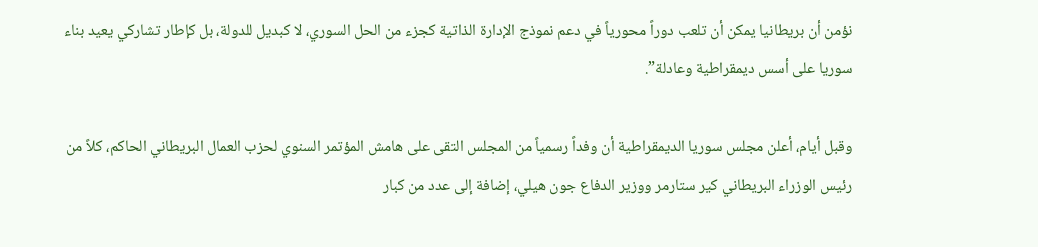نؤمن أن بريطانيا يمكن أن تلعب دوراً محورياً في دعم نموذج الإدارة الذاتية كجزء من الحل السوري، لا كبديل للدولة، بل كإطار تشاركي يعيد بناء سوريا على أسس ديمقراطية وعادلة”.

وقبل أيام، أعلن مجلس سوريا الديمقراطية أن وفداً رسمياً من المجلس التقى على هامش المؤتمر السنوي لحزب العمال البريطاني الحاكم، كلاً من رئيس الوزراء البريطاني كير ستارمر ووزير الدفاع جون هيلي، إضافة إلى عدد من كبار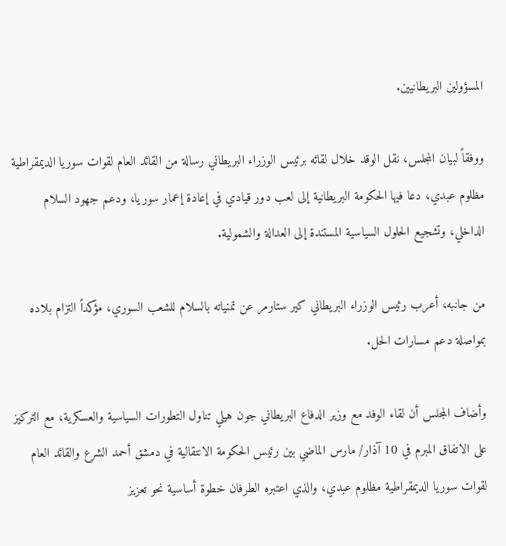المسؤولين البريطانيين.

ووفقاً لبيان المجلس، نقل الوقد خلال لقائه برئيس الوزراء البريطاني رسالة من القائد العام لقوات سوريا الديمقراطية مظلوم عبدي، دعا فيها الحكومة البريطانية إلى لعب دور قيادي في إعادة إعمار سوريا، ودعم جهود السلام الداخلي، وتشجيع الحلول السياسية المستندة إلى العدالة والشمولية.

من جانبه، أعرب رئيس الوزراء البريطاني كير ستارمر عن تمنياته بالسلام للشعب السوري، مؤكداً التزام بلاده بمواصلة دعم مسارات الحل.

وأضاف المجلس أن لقاء الوفد مع وزير الدفاع البريطاني جون هيلي تناول التطورات السياسية والعسكرية، مع التركيز على الاتفاق المبرم في 10 آذار/ مارس الماضي بين رئيس الحكومة الانتقالية في دمشق أحمد الشرع والقائد العام لقوات سوريا الديمقراطية مظلوم عبدي، والذي اعتبره الطرفان خطوة أساسية نحو تعزيز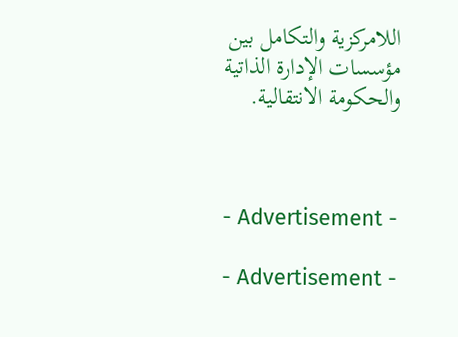اللامركزية والتكامل بين مؤسسات الإدارة الذاتية والحكومة الانتقالية.



- Advertisement -

- Advertisement -